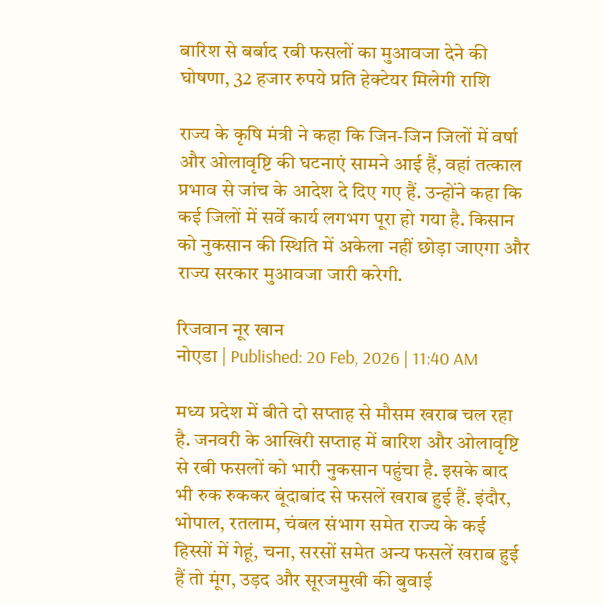बारिश से बर्बाद रबी फसलों का मुआवजा देने की घोषणा, 32 हजार रुपये प्रति हेक्टेयर मिलेगी राशि

राज्य के कृषि मंत्री ने कहा कि जिन-जिन जिलों में वर्षा और ओलावृष्टि की घटनाएं सामने आई हैं, वहां तत्काल प्रभाव से जांच के आदेश दे दिए गए हैं. उन्होंने कहा कि कई जिलों में सर्वे कार्य लगभग पूरा हो गया है. किसान को नुकसान की स्थिति में अकेला नहीं छोड़ा जाएगा और राज्य सरकार मुआवजा जारी करेगी.

रिजवान नूर खान
नोएडा | Published: 20 Feb, 2026 | 11:40 AM

मध्य प्रदेश में बीते दो सप्ताह से मौसम खराब चल रहा है. जनवरी के आखिरी सप्ताह में बारिश और ओलावृष्टि से रबी फसलों को भारी नुकसान पहुंचा है. इसके बाद भी रुक रुककर बूंदाबांद से फसलें खराब हुई हैं. इंदौर, भोपाल, रतलाम, चंबल संभाग समेत राज्य के कई हिस्सों में गेहूं, चना, सरसों समेत अन्य फसलें खराब हुई हैं तो मूंग, उड़द और सूरजमुखी की बुवाई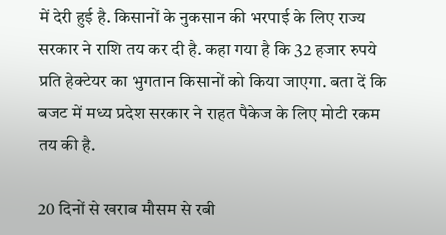में देरी हुई है. किसानों के नुकसान की भरपाई के लिए राज्य सरकार ने राशि तय कर दी है. कहा गया है कि 32 हजार रुपये प्रति हेक्टेयर का भुगतान किसानों को किया जाएगा. बता दें कि बजट में मध्य प्रदेश सरकार ने राहत पैकेज के लिए मोटी रकम तय की है.

20 दिनों से खराब मौसम से रबी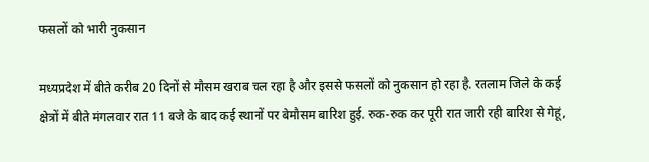फसलों को भारी नुकसान

मध्यप्रदेश में बीते करीब 20 दिनों से मौसम खराब चल रहा है और इससे फसलों को नुकसान हो रहा है. रतलाम जिले के कई क्षेत्रों में बीते मंगलवार रात 11 बजे के बाद कई स्थानों पर बेमौसम बारिश हुई. रुक-रुक कर पूरी रात जारी रही बारिश से गेहूं,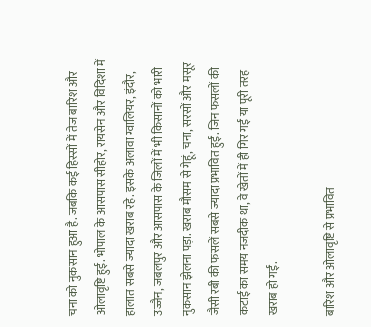चना को नुकसान हुआ है. जबकि कई हिस्सों में तेज बारिश और ओलावृष्टि हुई. भोपाल के आसपास सीहोर, रायसेन और विदिशा में हालात सबसे ज्यादा खराब रहे. इसके अलावा ग्वालियर, इंदौर, उज्जैन, जबलपुर और आसपास के जिलों में भी किसानों को भारी नुकसान झेलना पड़ा. खराब मौसम से गेहूं, चना, सरसों और मसूर जैसी रबी की फसलें सबसे ज्यादा प्रभावित हुईं. जिन फसलों की कटाई का समय नजदीक था, वे खेतों में ही गिर गईं या पूरी तरह खराब हो गईं.

बारिश और ओलावृष्टि से प्रभावित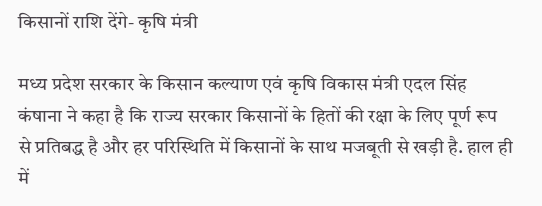किसानों राशि देंगे- कृषि मंत्री

मध्य प्रदेश सरकार के किसान कल्याण एवं कृषि विकास मंत्री एदल सिंह कंषाना ने कहा है कि राज्य सरकार किसानों के हितों की रक्षा के लिए पूर्ण रूप से प्रतिबद्ध है और हर परिस्थिति में किसानों के साथ मजबूती से खड़ी है. हाल ही में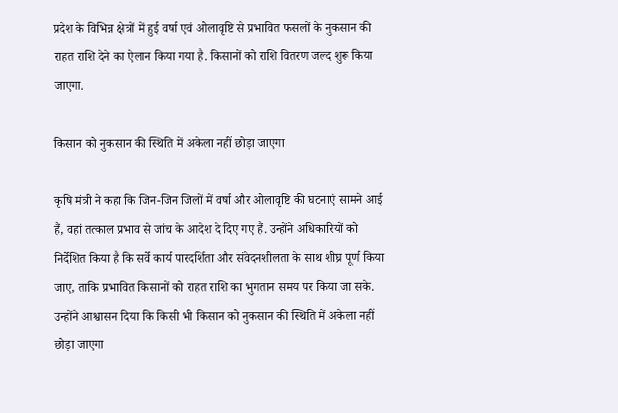प्रदेश के विभिन्न क्षेत्रों में हुई वर्षा एवं ओलावृष्टि से प्रभावित फसलों के नुकसान की राहत राशि देने का ऐलान किया गया है. किसानों को राशि वितरण जल्द शुरू किया जाएगा.

किसान को नुकसान की स्थिति में अकेला नहीं छोड़ा जाएगा

कृषि मंत्री ने कहा कि जिन-जिन जिलों में वर्षा और ओलावृष्टि की घटनाएं सामने आई हैं, वहां तत्काल प्रभाव से जांच के आदेश दे दिए गए हैं. उन्होंने अधिकारियों को निर्देशित किया है कि सर्वे कार्य पारदर्शिता और संवेदनशीलता के साथ शीघ्र पूर्ण किया जाए, ताकि प्रभावित किसानों को राहत राशि का भुगतान समय पर किया जा सके. उन्होंने आश्वासन दिया कि किसी भी किसान को नुकसान की स्थिति में अकेला नहीं छोड़ा जाएगा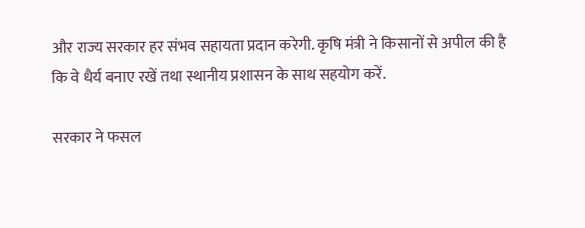और राज्य सरकार हर संभव सहायता प्रदान करेगी. कृषि मंत्री ने किसानों से अपील की है कि वे धैर्य बनाए रखें तथा स्थानीय प्रशासन के साथ सहयोग करें.

सरकार ने फसल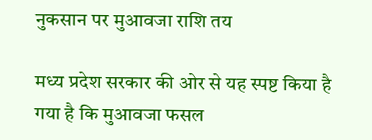नुकसान पर मुआवजा राशि तय

मध्य प्रदेश सरकार की ओर से यह स्पष्ट किया है गया है कि मुआवजा फसल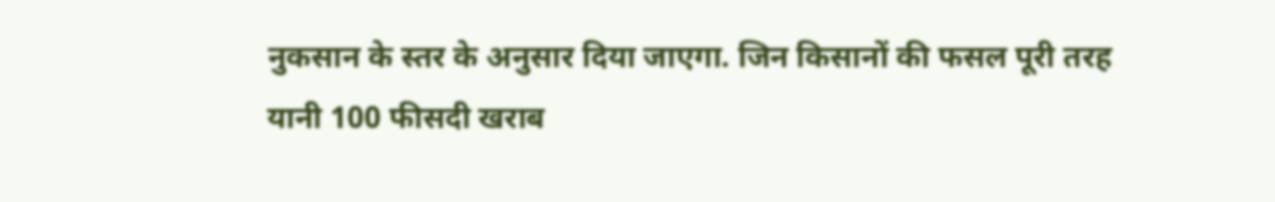नुकसान के स्तर के अनुसार दिया जाएगा. जिन किसानों की फसल पूरी तरह यानी 100 फीसदी खराब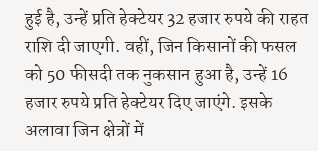हुई है, उन्हें प्रति हेक्टेयर 32 हजार रुपये की राहत राशि दी जाएगी. वहीं, जिन किसानों की फसल को 50 फीसदी तक नुकसान हुआ है, उन्हें 16 हजार रुपये प्रति हेक्टेयर दिए जाएंगे. इसके अलावा जिन क्षेत्रों में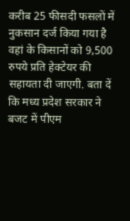करीब 25 फीसदी फसलों में नुकसान दर्ज किया गया है वहां के किसानों को 9,500 रुपये प्रति हेक्टेयर की सहायता दी जाएगी. बता दें कि मध्य प्रदेश सरकार ने बजट में पीएम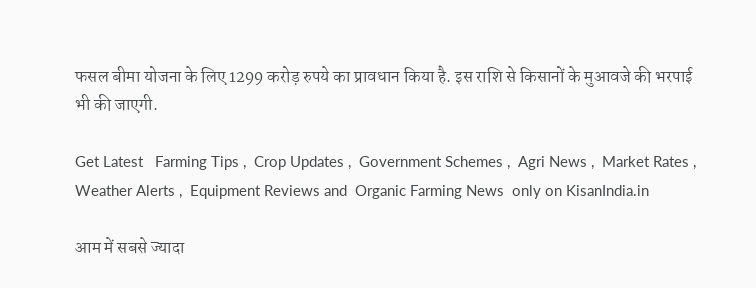फसल बीमा योजना के लिए 1299 करोड़ रुपये का प्रावधान किया है. इस राशि से किसानों के मुआवजे की भरपाई भी की जाएगी.

Get Latest   Farming Tips ,  Crop Updates ,  Government Schemes ,  Agri News ,  Market Rates ,  Weather Alerts ,  Equipment Reviews and  Organic Farming News  only on KisanIndia.in

आम में सबसे ज्यादा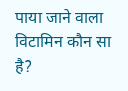पाया जाने वाला विटामिन कौन सा है?